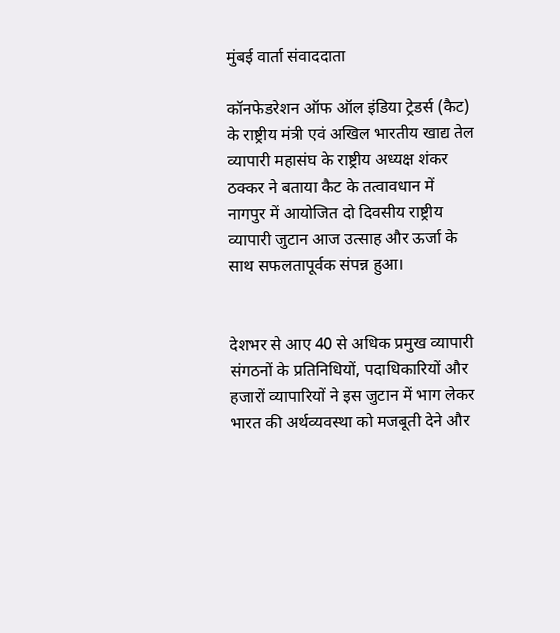मुंबई वार्ता संवाददाता

कॉनफेडरेशन ऑफ ऑल इंडिया ट्रेडर्स (कैट) के राष्ट्रीय मंत्री एवं अखिल भारतीय खाद्य तेल व्यापारी महासंघ के राष्ट्रीय अध्यक्ष शंकर ठक्कर ने बताया कैट के तत्वावधान में नागपुर में आयोजित दो दिवसीय राष्ट्रीय व्यापारी जुटान आज उत्साह और ऊर्जा के साथ सफलतापूर्वक संपन्न हुआ।


देशभर से आए 40 से अधिक प्रमुख व्यापारी संगठनों के प्रतिनिधियों, पदाधिकारियों और हजारों व्यापारियों ने इस जुटान में भाग लेकर भारत की अर्थव्यवस्था को मजबूती देने और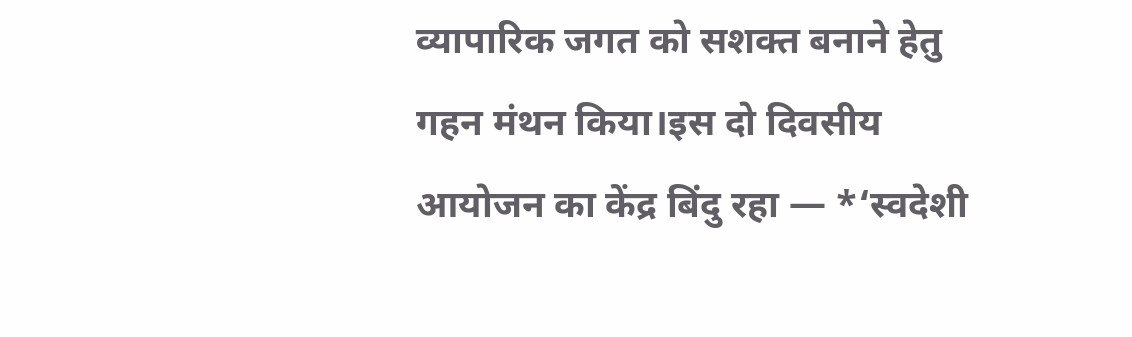व्यापारिक जगत को सशक्त बनाने हेतु गहन मंथन किया।इस दो दिवसीय आयोजन का केंद्र बिंदु रहा — *‘स्वदेशी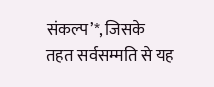संकल्प’*, जिसके तहत सर्वसम्मति से यह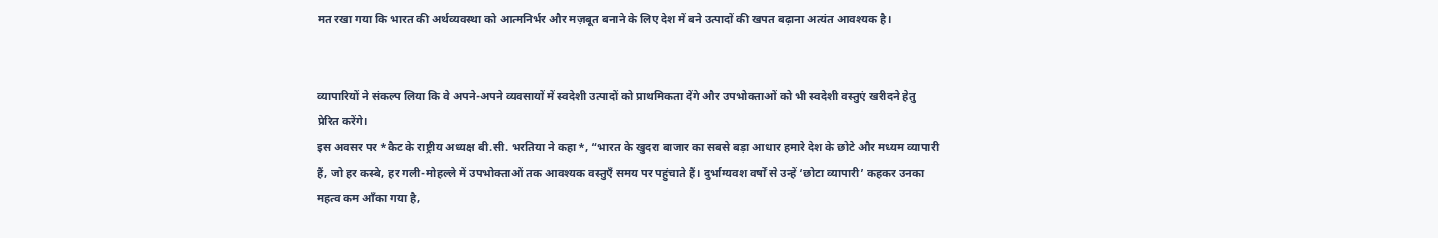मत रखा गया कि भारत की अर्थव्यवस्था को आत्मनिर्भर और मज़बूत बनाने के लिए देश में बने उत्पादों की खपत बढ़ाना अत्यंत आवश्यक है।


व्यापारियों ने संकल्प लिया कि वे अपने-अपने व्यवसायों में स्वदेशी उत्पादों को प्राथमिकता देंगे और उपभोक्ताओं को भी स्वदेशी वस्तुएं खरीदने हेतु प्रेरित करेंगे।
इस अवसर पर *कैट के राष्ट्रीय अध्यक्ष बी.सी. भरतिया ने कहा*, “भारत के खुदरा बाजार का सबसे बड़ा आधार हमारे देश के छोटे और मध्यम व्यापारी हैं, जो हर कस्बे, हर गली-मोहल्ले में उपभोक्ताओं तक आवश्यक वस्तुएँ समय पर पहुंचाते हैं। दुर्भाग्यवश वर्षों से उन्हें ‘छोटा व्यापारी’ कहकर उनका महत्व कम आँका गया है,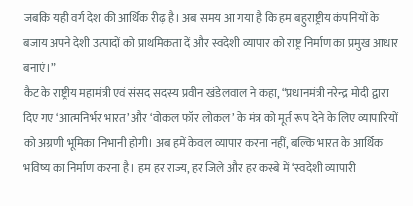जबकि यही वर्ग देश की आर्थिक रीढ़ है। अब समय आ गया है कि हम बहुराष्ट्रीय कंपनियों के बजाय अपने देशी उत्पादों को प्राथमिकता दें और स्वदेशी व्यापार को राष्ट्र निर्माण का प्रमुख आधार बनाएं।”
कैट के राष्ट्रीय महामंत्री एवं संसद सदस्य प्रवीन खंडेलवाल ने कहा, “प्रधानमंत्री नरेन्द्र मोदी द्वारा दिए गए ‘आत्मनिर्भर भारत’ और ‘वोकल फॉर लोकल’ के मंत्र को मूर्त रूप देने के लिए व्यापारियों को अग्रणी भूमिका निभानी होगी। अब हमें केवल व्यापार करना नहीं, बल्कि भारत के आर्थिक भविष्य का निर्माण करना है। हम हर राज्य, हर जिले और हर कस्बे में ‘स्वदेशी व्यापारी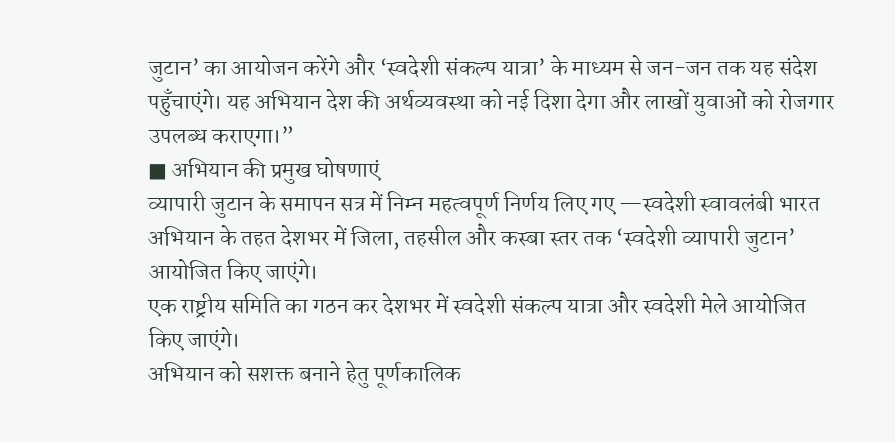जुटान’ का आयोजन करेंगे और ‘स्वदेशी संकल्प यात्रा’ के माध्यम से जन-जन तक यह संदेश पहुँचाएंगे। यह अभियान देश की अर्थव्यवस्था को नई दिशा देगा और लाखों युवाओं को रोजगार उपलब्ध कराएगा।”
■ अभियान की प्रमुख घोषणाएं
व्यापारी जुटान के समापन सत्र में निम्न महत्वपूर्ण निर्णय लिए गए —स्वदेशी स्वावलंबी भारत अभियान के तहत देशभर में जिला, तहसील और कस्बा स्तर तक ‘स्वदेशी व्यापारी जुटान’ आयोजित किए जाएंगे।
एक राष्ट्रीय समिति का गठन कर देशभर में स्वदेशी संकल्प यात्रा और स्वदेशी मेले आयोजित किए जाएंगे।
अभियान को सशक्त बनाने हेतु पूर्णकालिक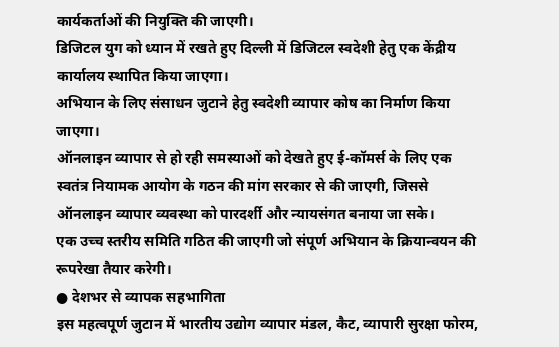कार्यकर्ताओं की नियुक्ति की जाएगी।
डिजिटल युग को ध्यान में रखते हुए दिल्ली में डिजिटल स्वदेशी हेतु एक केंद्रीय कार्यालय स्थापित किया जाएगा।
अभियान के लिए संसाधन जुटाने हेतु स्वदेशी व्यापार कोष का निर्माण किया जाएगा।
ऑनलाइन व्यापार से हो रही समस्याओं को देखते हुए ई-कॉमर्स के लिए एक स्वतंत्र नियामक आयोग के गठन की मांग सरकार से की जाएगी, जिससे ऑनलाइन व्यापार व्यवस्था को पारदर्शी और न्यायसंगत बनाया जा सके।
एक उच्च स्तरीय समिति गठित की जाएगी जो संपूर्ण अभियान के क्रियान्वयन की रूपरेखा तैयार करेगी।
● देशभर से व्यापक सहभागिता
इस महत्वपूर्ण जुटान में भारतीय उद्योग व्यापार मंडल, कैट, व्यापारी सुरक्षा फोरम,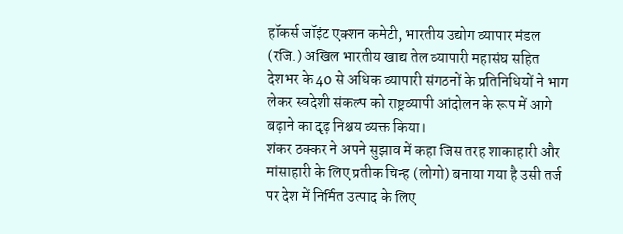हॉकर्स जॉइंट एक्शन कमेटी, भारतीय उद्योग व्यापार मंडल (रजि.) अखिल भारतीय खाद्य तेल व्यापारी महासंघ सहित देशभर के 40 से अधिक व्यापारी संगठनों के प्रतिनिधियों ने भाग लेकर स्वदेशी संकल्प को राष्ट्रव्यापी आंदोलन के रूप में आगे बढ़ाने का दृढ़ निश्चय व्यक्त किया।
शंकर ठक्कर ने अपने सुझाव में कहा जिस तरह शाकाहारी और मांसाहारी के लिए प्रतीक चिन्ह (लोगो) बनाया गया है उसी तर्ज पर देश में निर्मित उत्पाद के लिए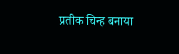प्रतीक चिन्ह बनाया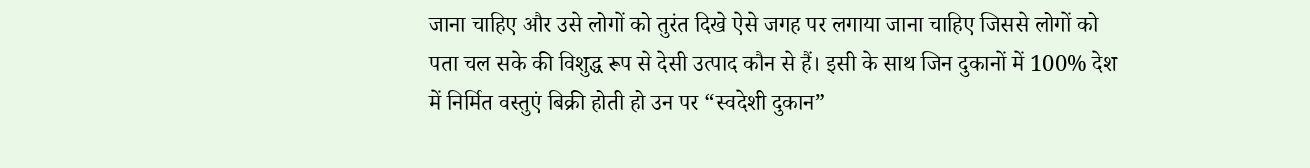जाना चाहिए और उसे लोगों को तुरंत दिखे ऐसे जगह पर लगाया जाना चाहिए जिससे लोगों को पता चल सके की विशुद्ध रूप से देसी उत्पाद कौन से हैं। इसी के साथ जिन दुकानों में 100% देश में निर्मित वस्तुएं बिक्री होती हो उन पर “स्वदेशी दुकान”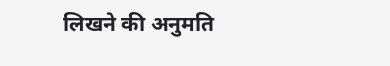लिखने की अनुमति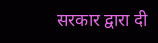सरकार द्वारा दी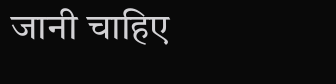जानी चाहिए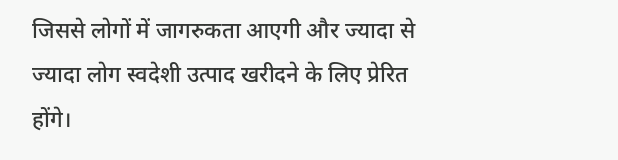जिससे लोगों में जागरुकता आएगी और ज्यादा से ज्यादा लोग स्वदेशी उत्पाद खरीदने के लिए प्रेरित होंगे।